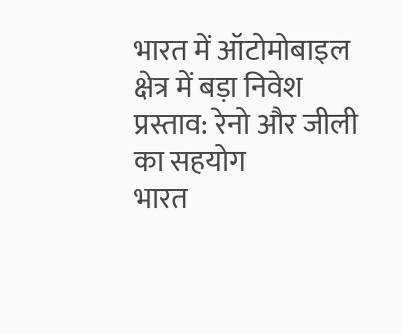भारत में ऑटोमोबाइल क्षेत्र में बड़ा निवेश प्रस्ताव: रेनो और जीली का सहयोग
भारत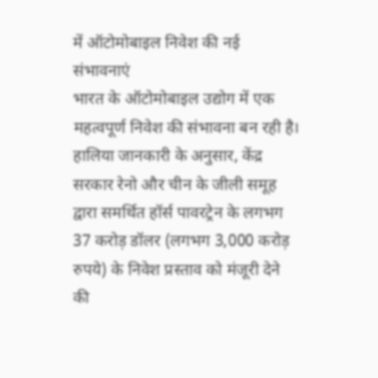में ऑटोमोबाइल निवेश की नई संभावनाएं
भारत के ऑटोमोबाइल उद्योग में एक महत्वपूर्ण निवेश की संभावना बन रही है। हालिया जानकारी के अनुसार, केंद्र सरकार रेनो और चीन के जीली समूह द्वारा समर्थित हॉर्स पावरट्रेन के लगभग 37 करोड़ डॉलर (लगभग 3,000 करोड़ रुपये) के निवेश प्रस्ताव को मंजूरी देने की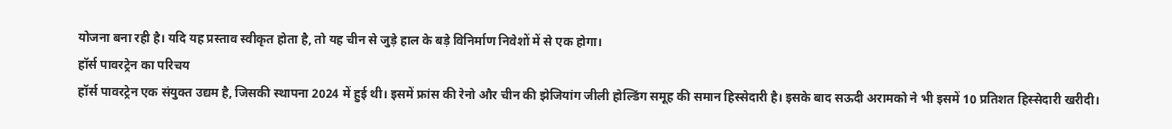योजना बना रही है। यदि यह प्रस्ताव स्वीकृत होता है, तो यह चीन से जुड़े हाल के बड़े विनिर्माण निवेशों में से एक होगा।
हॉर्स पावरट्रेन का परिचय
हॉर्स पावरट्रेन एक संयुक्त उद्यम है, जिसकी स्थापना 2024 में हुई थी। इसमें फ्रांस की रेनो और चीन की झेजियांग जीली होल्डिंग समूह की समान हिस्सेदारी है। इसके बाद सऊदी अरामको ने भी इसमें 10 प्रतिशत हिस्सेदारी खरीदी।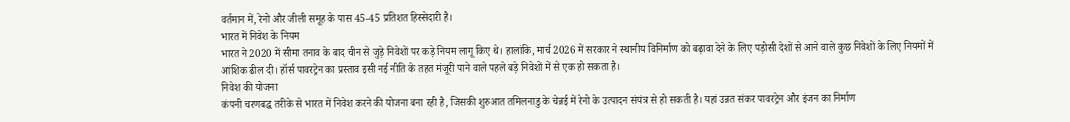वर्तमान में, रेनो और जीली समूह के पास 45-45 प्रतिशत हिस्सेदारी है।
भारत में निवेश के नियम
भारत ने 2020 में सीमा तनाव के बाद चीन से जुड़े निवेशों पर कड़े नियम लागू किए थे। हालांकि, मार्च 2026 में सरकार ने स्थानीय विनिर्माण को बढ़ावा देने के लिए पड़ोसी देशों से आने वाले कुछ निवेशों के लिए नियमों में आंशिक ढील दी। हॉर्स पावरट्रेन का प्रस्ताव इसी नई नीति के तहत मंजूरी पाने वाले पहले बड़े निवेशों में से एक हो सकता है।
निवेश की योजना
कंपनी चरणबद्ध तरीके से भारत में निवेश करने की योजना बना रही है, जिसकी शुरुआत तमिलनाडु के चेन्नई में रेनो के उत्पादन संयंत्र से हो सकती है। यहां उन्नत संकर पावरट्रेन और इंजन का निर्माण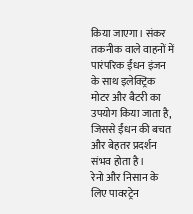किया जाएगा। संकर तकनीक वाले वाहनों में पारंपरिक ईंधन इंजन के साथ इलेक्ट्रिक मोटर और बैटरी का उपयोग किया जाता है, जिससे ईंधन की बचत और बेहतर प्रदर्शन संभव होता है।
रेनो और निसान के लिए पावरट्रेन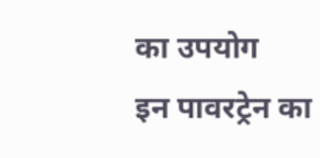का उपयोग
इन पावरट्रेन का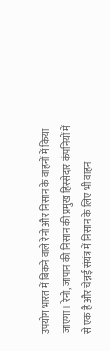उपयोग भारत में बिकने वाले रेनो और निसान के वाहनों में किया जाएगा। रेनो, जापान की निसान की प्रमुख हिस्सेदार कंपनियों में से एक है और चेन्नई संयंत्र में निसान के लिए भी वाहन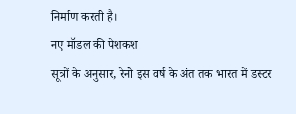निर्माण करती है।
नए मॉडल की पेशकश
सूत्रों के अनुसार, रेनो इस वर्ष के अंत तक भारत में डस्टर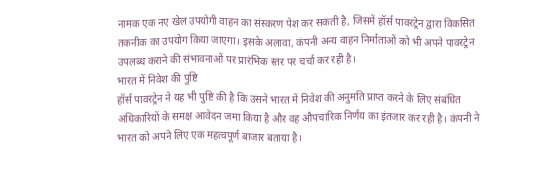नामक एक नए खेल उपयोगी वाहन का संस्करण पेश कर सकती है, जिसमें हॉर्स पावरट्रेन द्वारा विकसित तकनीक का उपयोग किया जाएगा। इसके अलावा, कंपनी अन्य वाहन निर्माताओं को भी अपने पावरट्रेन उपलब्ध कराने की संभावनाओं पर प्रारंभिक स्तर पर चर्चा कर रही है।
भारत में निवेश की पुष्टि
हॉर्स पावरट्रेन ने यह भी पुष्टि की है कि उसने भारत में निवेश की अनुमति प्राप्त करने के लिए संबंधित अधिकारियों के समक्ष आवेदन जमा किया है और वह औपचारिक निर्णय का इंतजार कर रही है। कंपनी ने भारत को अपने लिए एक महत्वपूर्ण बाजार बताया है।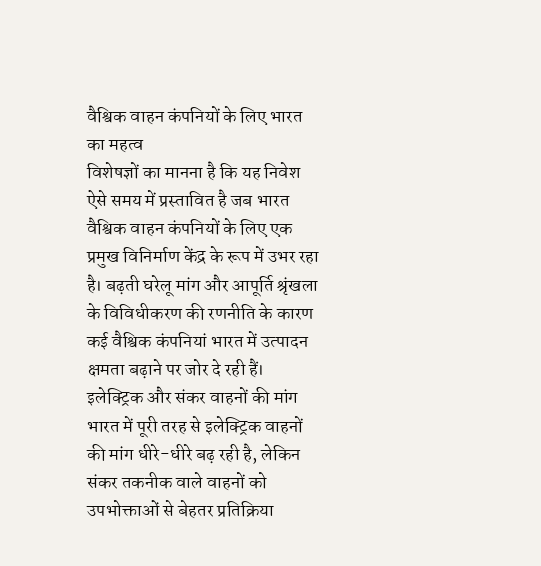वैश्विक वाहन कंपनियों के लिए भारत का महत्व
विशेषज्ञों का मानना है कि यह निवेश ऐसे समय में प्रस्तावित है जब भारत वैश्विक वाहन कंपनियों के लिए एक प्रमुख विनिर्माण केंद्र के रूप में उभर रहा है। बढ़ती घरेलू मांग और आपूर्ति श्रृंखला के विविधीकरण की रणनीति के कारण कई वैश्विक कंपनियां भारत में उत्पादन क्षमता बढ़ाने पर जोर दे रही हैं।
इलेक्ट्रिक और संकर वाहनों की मांग
भारत में पूरी तरह से इलेक्ट्रिक वाहनों की मांग धीरे-धीरे बढ़ रही है, लेकिन संकर तकनीक वाले वाहनों को उपभोक्ताओं से बेहतर प्रतिक्रिया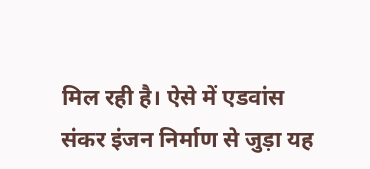मिल रही है। ऐसे में एडवांस संकर इंजन निर्माण से जुड़ा यह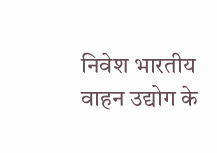निवेश भारतीय वाहन उद्योग के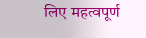लिए महत्वपूर्ण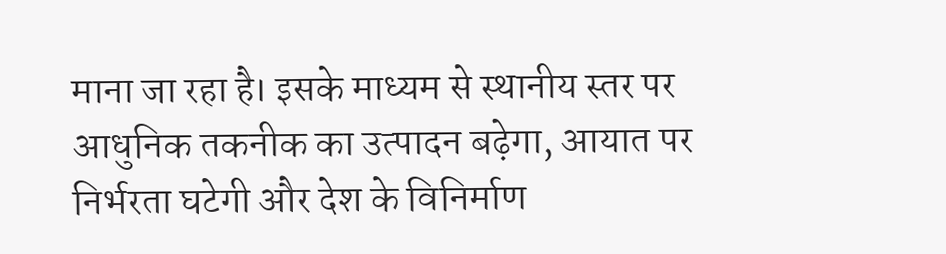माना जा रहा है। इसके माध्यम से स्थानीय स्तर पर आधुनिक तकनीक का उत्पादन बढ़ेगा, आयात पर निर्भरता घटेगी और देश के विनिर्माण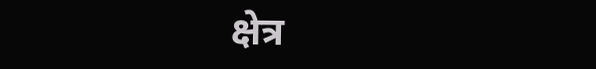क्षेत्र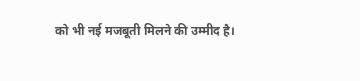को भी नई मजबूती मिलने की उम्मीद है।